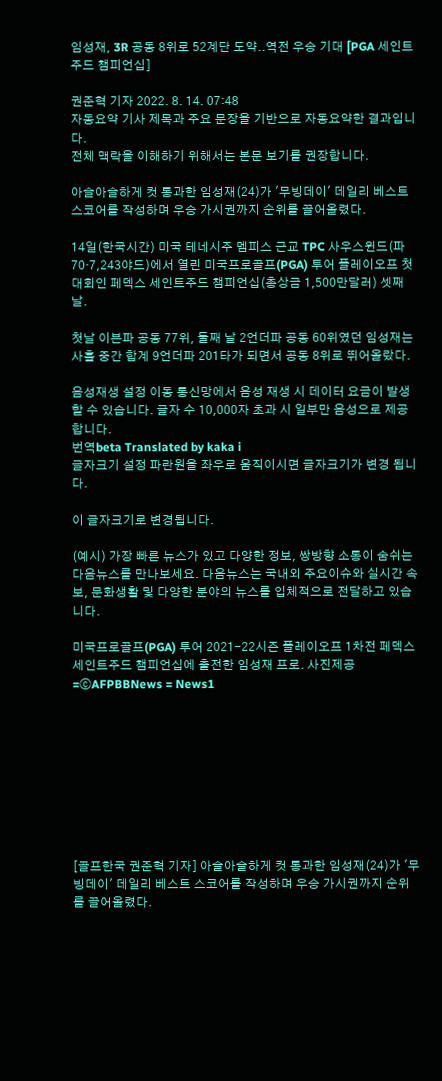임성재, 3R 공동 8위로 52계단 도약..역전 우승 기대 [PGA 세인트주드 챔피언십]

권준혁 기자 2022. 8. 14. 07:48
자동요약 기사 제목과 주요 문장을 기반으로 자동요약한 결과입니다.
전체 맥락을 이해하기 위해서는 본문 보기를 권장합니다.

아슬아슬하게 컷 통과한 임성재(24)가 '무빙데이' 데일리 베스트 스코어를 작성하며 우승 가시권까지 순위를 끌어올렸다.

14일(한국시간) 미국 테네시주 멤피스 근교 TPC 사우스윈드(파70·7,243야드)에서 열린 미국프로골프(PGA) 투어 플레이오프 첫 대회인 페덱스 세인트주드 챔피언십(총상금 1,500만달러) 셋째 날.

첫날 이븐파 공동 77위, 둘째 날 2언더파 공동 60위였던 임성재는 사흘 중간 합계 9언더파 201타가 되면서 공동 8위로 뛰어올랐다.

음성재생 설정 이동 통신망에서 음성 재생 시 데이터 요금이 발생할 수 있습니다. 글자 수 10,000자 초과 시 일부만 음성으로 제공합니다.
번역beta Translated by kaka i
글자크기 설정 파란원을 좌우로 움직이시면 글자크기가 변경 됩니다.

이 글자크기로 변경됩니다.

(예시) 가장 빠른 뉴스가 있고 다양한 정보, 쌍방향 소통이 숨쉬는 다음뉴스를 만나보세요. 다음뉴스는 국내외 주요이슈와 실시간 속보, 문화생활 및 다양한 분야의 뉴스를 입체적으로 전달하고 있습니다.

미국프로골프(PGA) 투어 2021-22시즌 플레이오프 1차전 페덱스 세인트주드 챔피언십에 출전한 임성재 프로. 사진제공=ⓒAFPBBNews = News1









[골프한국 권준혁 기자] 아슬아슬하게 컷 통과한 임성재(24)가 '무빙데이' 데일리 베스트 스코어를 작성하며 우승 가시권까지 순위를 끌어올렸다.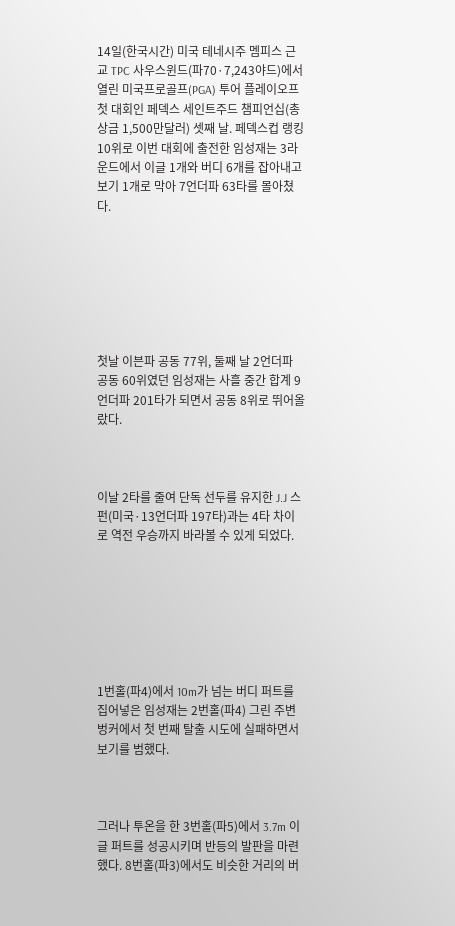14일(한국시간) 미국 테네시주 멤피스 근교 TPC 사우스윈드(파70·7,243야드)에서 열린 미국프로골프(PGA) 투어 플레이오프 첫 대회인 페덱스 세인트주드 챔피언십(총상금 1,500만달러) 셋째 날. 페덱스컵 랭킹 10위로 이번 대회에 출전한 임성재는 3라운드에서 이글 1개와 버디 6개를 잡아내고 보기 1개로 막아 7언더파 63타를 몰아쳤다.







첫날 이븐파 공동 77위, 둘째 날 2언더파 공동 60위였던 임성재는 사흘 중간 합계 9언더파 201타가 되면서 공동 8위로 뛰어올랐다.



이날 2타를 줄여 단독 선두를 유지한 J.J 스펀(미국·13언더파 197타)과는 4타 차이로 역전 우승까지 바라볼 수 있게 되었다.







1번홀(파4)에서 10m가 넘는 버디 퍼트를 집어넣은 임성재는 2번홀(파4) 그린 주변 벙커에서 첫 번째 탈출 시도에 실패하면서 보기를 범했다.



그러나 투온을 한 3번홀(파5)에서 3.7m 이글 퍼트를 성공시키며 반등의 발판을 마련했다. 8번홀(파3)에서도 비슷한 거리의 버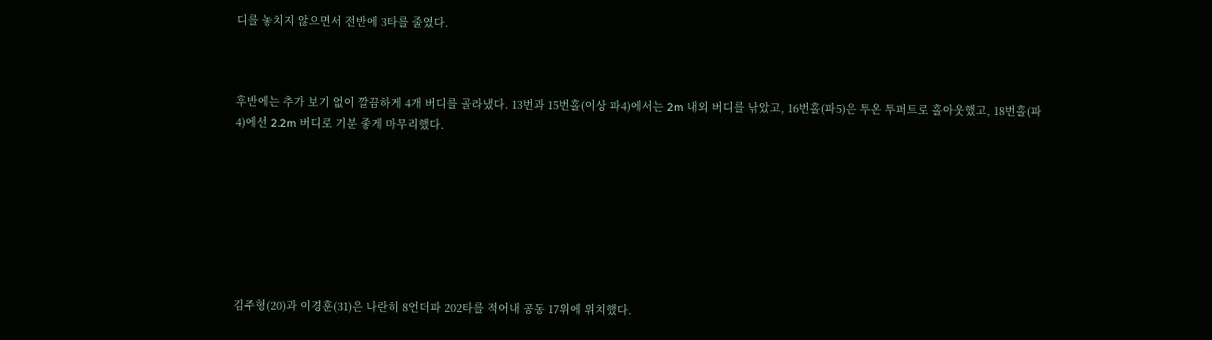디를 놓치지 않으면서 전반에 3타를 줄였다.



후반에는 추가 보기 없이 깔끔하게 4개 버디를 골라냈다. 13번과 15번홀(이상 파4)에서는 2m 내외 버디를 낚았고, 16번홀(파5)은 투온 투퍼트로 홀아웃했고, 18번홀(파4)에선 2.2m 버디로 기분 좋게 마무리했다.








김주형(20)과 이경훈(31)은 나란히 8언더파 202타를 적어내 공동 17위에 위치했다.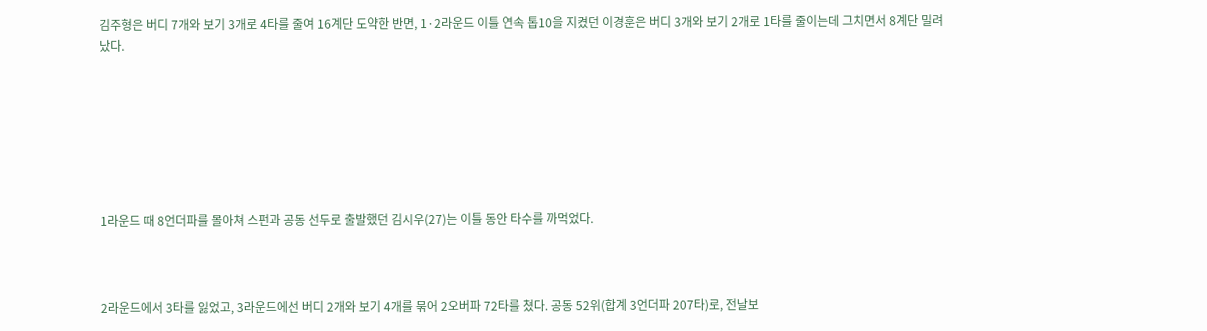김주형은 버디 7개와 보기 3개로 4타를 줄여 16계단 도약한 반면, 1·2라운드 이틀 연속 톱10을 지켰던 이경훈은 버디 3개와 보기 2개로 1타를 줄이는데 그치면서 8계단 밀려났다.







1라운드 때 8언더파를 몰아쳐 스펀과 공동 선두로 출발했던 김시우(27)는 이틀 동안 타수를 까먹었다.



2라운드에서 3타를 잃었고, 3라운드에선 버디 2개와 보기 4개를 묶어 2오버파 72타를 쳤다. 공동 52위(합계 3언더파 207타)로, 전날보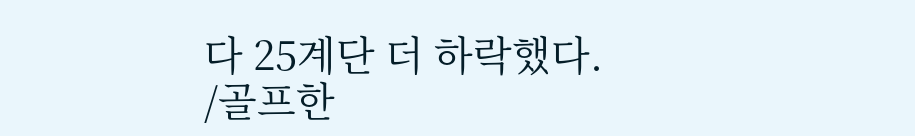다 25계단 더 하락했다.
/골프한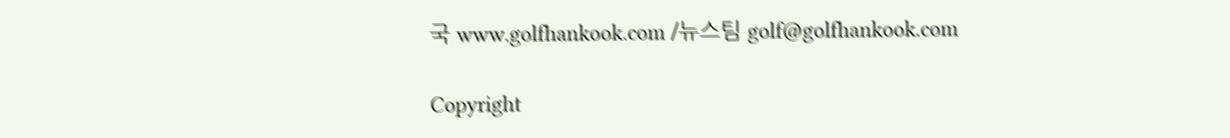국 www.golfhankook.com /뉴스팀 golf@golfhankook.com

Copyright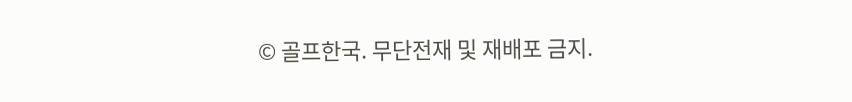© 골프한국. 무단전재 및 재배포 금지.